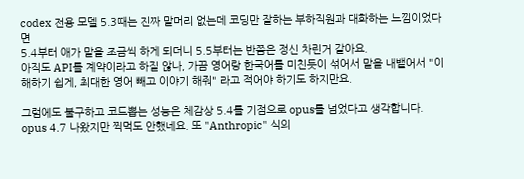codex 전용 모델 5.3때는 진짜 말머리 없는데 코딩만 잘하는 부하직원과 대화하는 느낌이었다면
5.4부터 애가 말을 조금씩 하게 되더니 5.5부터는 반쯤은 정신 차린거 같아요.
아직도 API를 계약이라고 하질 않나, 가끔 영어랑 한국어를 미친듯이 섞어서 말을 내뱉어서 "이해하기 쉽게, 최대한 영어 빼고 이야기 해줘" 라고 적어야 하기도 하지만요.

그럼에도 불구하고 코드뽑는 성능은 체감상 5.4를 기점으로 opus를 넘었다고 생각합니다. opus 4.7 나왔지만 찍먹도 안했네요. 또 "Anthropic" 식의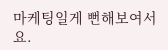마케팅일게 뻔해보여서요.